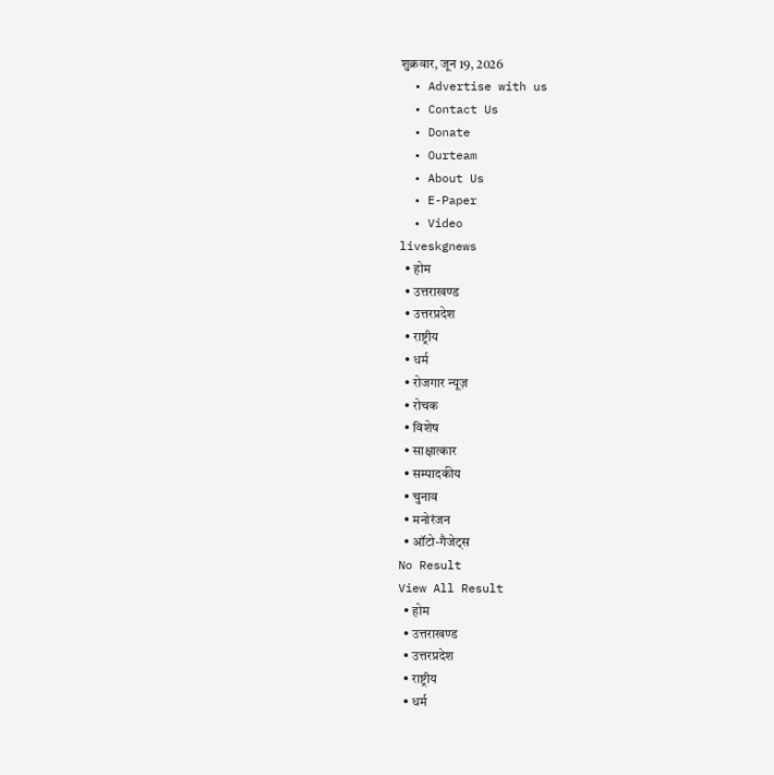शुक्रवार, जून 19, 2026
  • Advertise with us
  • Contact Us
  • Donate
  • Ourteam
  • About Us
  • E-Paper
  • Video
liveskgnews
  • होम
  • उत्तराखण्ड
  • उत्तरप्रदेश
  • राष्ट्रीय
  • धर्म
  • रोजगार न्यूज़
  • रोचक
  • विशेष
  • साक्षात्कार
  • सम्पादकीय
  • चुनाव
  • मनोरंजन
  • ऑटो-गैजेट्स
No Result
View All Result
  • होम
  • उत्तराखण्ड
  • उत्तरप्रदेश
  • राष्ट्रीय
  • धर्म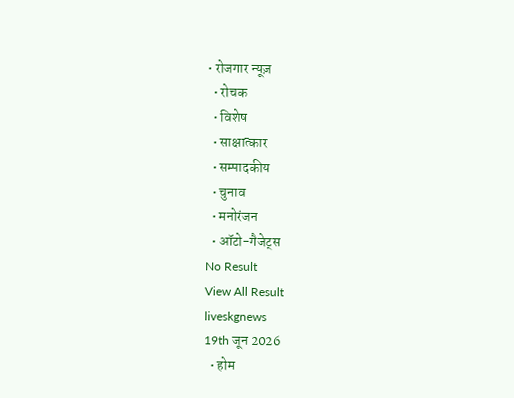• रोजगार न्यूज़
  • रोचक
  • विशेष
  • साक्षात्कार
  • सम्पादकीय
  • चुनाव
  • मनोरंजन
  • ऑटो-गैजेट्स
No Result
View All Result
liveskgnews
19th जून 2026
  • होम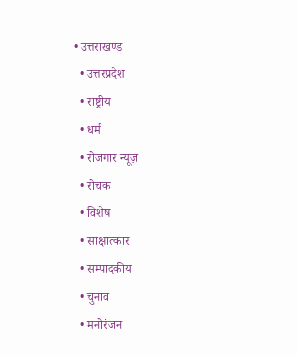• उत्तराखण्ड
  • उत्तरप्रदेश
  • राष्ट्रीय
  • धर्म
  • रोजगार न्यूज़
  • रोचक
  • विशेष
  • साक्षात्कार
  • सम्पादकीय
  • चुनाव
  • मनोरंजन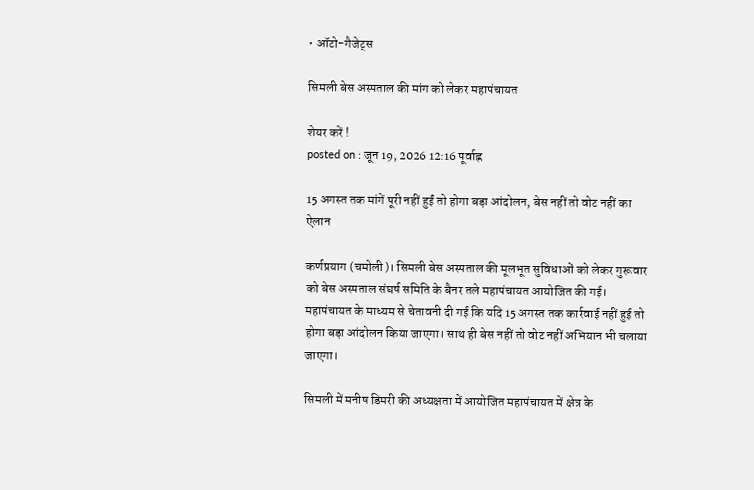• ऑटो-गैजेट्स

सिमली बेस अस्पताल की मांग को लेकर महापंचायत

शेयर करें !
posted on : जून 19, 2026 12:16 पूर्वाह्न

15 अगस्त तक मांगें पूरी नहीं हुईं तो होगा बड़ा आंदोलन, बेस नहीं तो वोट नहीं का ऐलान

कर्णप्रयाग (चमोली)। सिमली बेस अस्पताल की मूलभूत सुविधाओं को लेकर गुरूवार को बेस अस्पताल संघर्ष समिति के बैनर तले महापंचायत आयोजित की गई। महापंचायत के माध्यम से चेतावनी दी गई कि यदि 15 अगस्त तक कार्रवाई नहीं हुई तो होगा बड़ा आंदोलन किया जाएगा। साथ ही बेस नहीं तो वोट नहीं अभियान भी चलाया जाएगा।

सिमली में मनीष डिमरी की अध्यक्षता में आयोजित महापंचायत में क्षेत्र के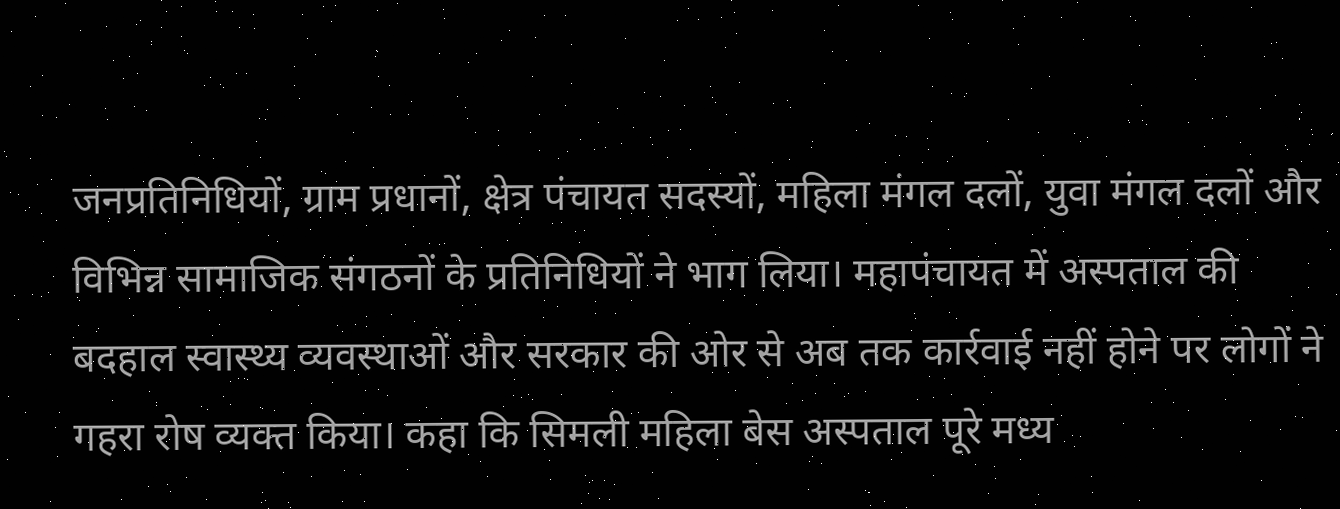जनप्रतिनिधियों, ग्राम प्रधानों, क्षेत्र पंचायत सदस्यों, महिला मंगल दलों, युवा मंगल दलों और विभिन्न सामाजिक संगठनों के प्रतिनिधियों ने भाग लिया। महापंचायत में अस्पताल की बदहाल स्वास्थ्य व्यवस्थाओं और सरकार की ओर से अब तक कार्रवाई नहीं होने पर लोगों ने गहरा रोष व्यक्त किया। कहा कि सिमली महिला बेस अस्पताल पूरे मध्य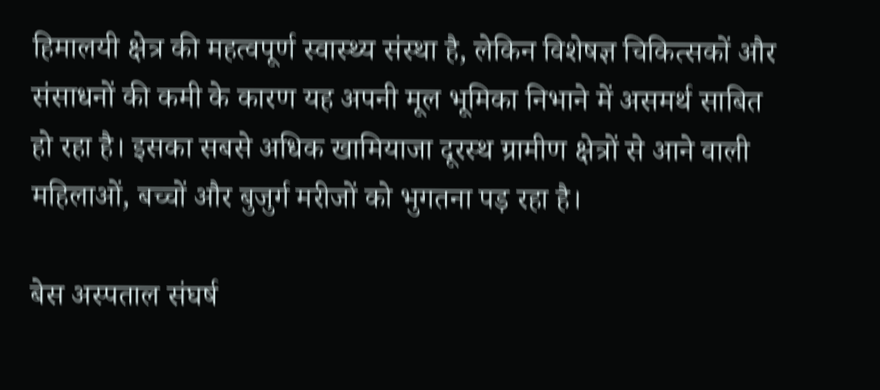हिमालयी क्षेत्र की महत्वपूर्ण स्वास्थ्य संस्था है, लेकिन विशेषज्ञ चिकित्सकों और संसाधनों की कमी के कारण यह अपनी मूल भूमिका निभाने में असमर्थ साबित हो रहा है। इसका सबसे अधिक खामियाजा दूरस्थ ग्रामीण क्षेत्रों से आने वाली महिलाओं, बच्चों और बुजुर्ग मरीजों को भुगतना पड़ रहा है।

बेस अस्पताल संघर्ष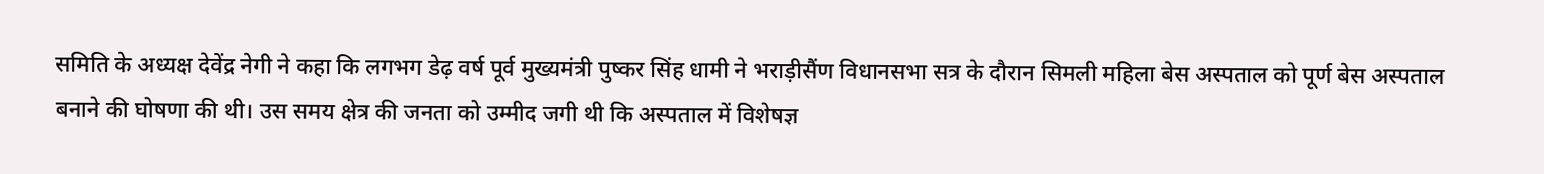समिति के अध्यक्ष देवेंद्र नेगी ने कहा कि लगभग डेढ़ वर्ष पूर्व मुख्यमंत्री पुष्कर सिंह धामी ने भराड़ीसैंण विधानसभा सत्र के दौरान सिमली महिला बेस अस्पताल को पूर्ण बेस अस्पताल बनाने की घोषणा की थी। उस समय क्षेत्र की जनता को उम्मीद जगी थी कि अस्पताल में विशेषज्ञ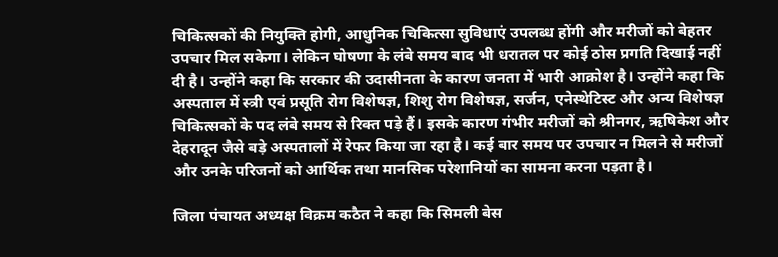चिकित्सकों की नियुक्ति होगी, आधुनिक चिकित्सा सुविधाएं उपलब्ध होंगी और मरीजों को बेहतर उपचार मिल सकेगा। लेकिन घोषणा के लंबे समय बाद भी धरातल पर कोई ठोस प्रगति दिखाई नहीं दी है। उन्होंने कहा कि सरकार की उदासीनता के कारण जनता में भारी आक्रोश है। उन्होंने कहा कि अस्पताल में स्त्री एवं प्रसूति रोग विशेषज्ञ, शिशु रोग विशेषज्ञ, सर्जन, एनेस्थेटिस्ट और अन्य विशेषज्ञ चिकित्सकों के पद लंबे समय से रिक्त पड़े हैं। इसके कारण गंभीर मरीजों को श्रीनगर, ऋषिकेश और देहरादून जैसे बड़े अस्पतालों में रेफर किया जा रहा है। कई बार समय पर उपचार न मिलने से मरीजों और उनके परिजनों को आर्थिक तथा मानसिक परेशानियों का सामना करना पड़ता है।

जिला पंचायत अध्यक्ष विक्रम कठैत ने कहा कि सिमली बेस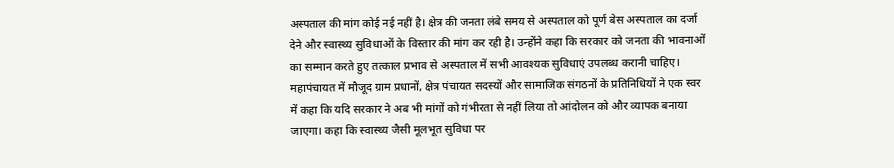अस्पताल की मांग कोई नई नहीं है। क्षेत्र की जनता लंबे समय से अस्पताल को पूर्ण बेस अस्पताल का दर्जा देने और स्वास्थ्य सुविधाओं के विस्तार की मांग कर रही है। उन्होंने कहा कि सरकार को जनता की भावनाओं का सम्मान करते हुए तत्काल प्रभाव से अस्पताल में सभी आवश्यक सुविधाएं उपलब्ध करानी चाहिए।
महापंचायत में मौजूद ग्राम प्रधानों, क्षेत्र पंचायत सदस्यों और सामाजिक संगठनों के प्रतिनिधियों ने एक स्वर में कहा कि यदि सरकार ने अब भी मांगों को गंभीरता से नहीं लिया तो आंदोलन को और व्यापक बनाया जाएगा। कहा कि स्वास्थ्य जैसी मूलभूत सुविधा पर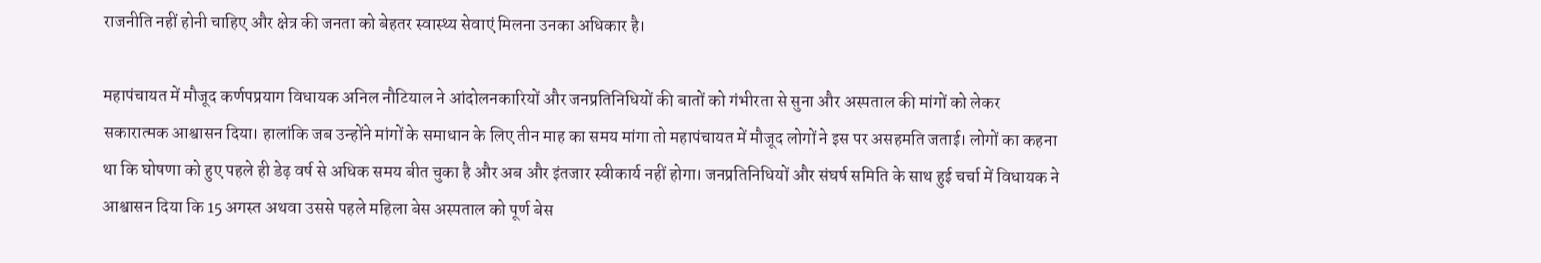राजनीति नहीं होनी चाहिए और क्षेत्र की जनता को बेहतर स्वास्थ्य सेवाएं मिलना उनका अधिकार है।

महापंचायत में मौजूद कर्णपप्रयाग विधायक अनिल नौटियाल ने आंदोलनकारियों और जनप्रतिनिधियों की बातों को गंभीरता से सुना और अस्पताल की मांगों को लेकर सकारात्मक आश्वासन दिया। हालांकि जब उन्होंने मांगों के समाधान के लिए तीन माह का समय मांगा तो महापंचायत में मौजूद लोगों ने इस पर असहमति जताई। लोगों का कहना था कि घोषणा को हुए पहले ही डेढ़ वर्ष से अधिक समय बीत चुका है और अब और इंतजार स्वीकार्य नहीं होगा। जनप्रतिनिधियों और संघर्ष समिति के साथ हुई चर्चा में विधायक ने आश्वासन दिया कि 15 अगस्त अथवा उससे पहले महिला बेस अस्पताल को पूर्ण बेस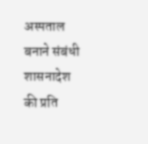अस्पताल बनाने संबंधी शासनादेश की प्रति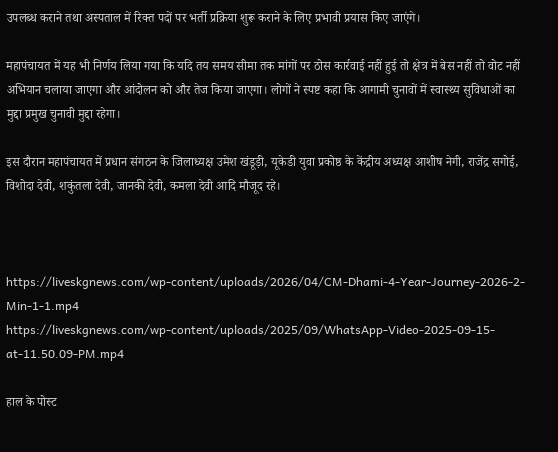उपलब्ध कराने तथा अस्पताल में रिक्त पदों पर भर्ती प्रक्रिया शुरू कराने के लिए प्रभावी प्रयास किए जाएंगे।

महापंचायत में यह भी निर्णय लिया गया कि यदि तय समय सीमा तक मांगों पर ठोस कार्रवाई नहीं हुई तो क्षेत्र में बेस नहीं तो वोट नहीं अभियान चलाया जाएगा और आंदोलन को और तेज किया जाएगा। लोगों ने स्पष्ट कहा कि आगामी चुनावों में स्वास्थ्य सुविधाओं का मुद्दा प्रमुख चुनावी मुद्दा रहेगा।

इस दौरान महापंचायत में प्रधान संगठन के जिलाध्यक्ष उमेश खंडूड़ी, यूकेडी युवा प्रकोष्ठ के केंद्रीय अध्यक्ष आशीष नेगी, राजेंद्र सगोई, विशोदा देवी, शकुंतला देवी, जानकी देवी, कमला देवी आदि मौजूद रहे।



https://liveskgnews.com/wp-content/uploads/2026/04/CM-Dhami-4-Year-Journey-2026-2-Min-1-1.mp4
https://liveskgnews.com/wp-content/uploads/2025/09/WhatsApp-Video-2025-09-15-at-11.50.09-PM.mp4

हाल के पोस्ट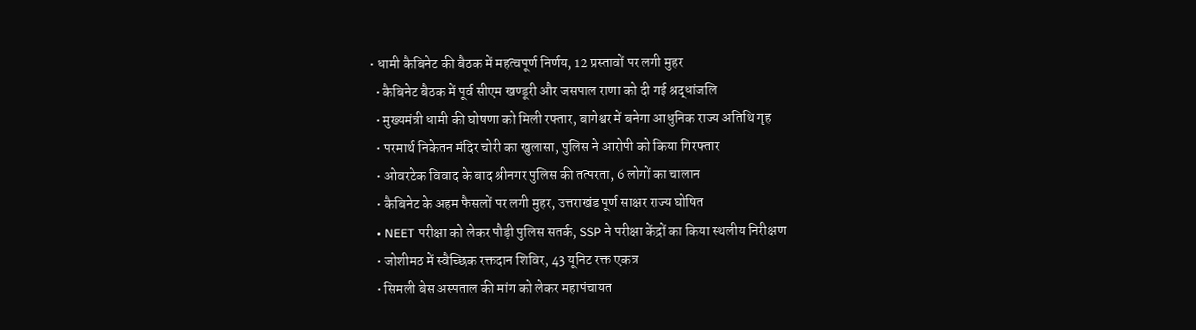• धामी कैबिनेट की बैठक में महत्वपूर्ण निर्णय, 12 प्रस्तावों पर लगी मुहर
  • कैबिनेट बैठक में पूर्व सीएम खण्डूरी और जसपाल राणा को दी गई श्रद्धांजलि
  • मुख्यमंत्री धामी की घोषणा को मिली रफ्तार, बागेश्वर में बनेगा आधुनिक राज्य अतिथि गृह
  • परमार्थ निकेतन मंदिर चोरी का खुलासा, पुलिस ने आरोपी को किया गिरफ्तार
  • ओवरटेक विवाद के बाद श्रीनगर पुलिस की तत्परता, 6 लोगों का चालान
  • कैबिनेट के अहम फैसलों पर लगी मुहर, उत्तराखंड पूर्ण साक्षर राज्य घोषित
  • NEET परीक्षा को लेकर पौड़ी पुलिस सतर्क, SSP ने परीक्षा केंद्रों का किया स्थलीय निरीक्षण
  • जोशीमठ में स्वैच्छिक रक्तदान शिविर, 43 यूनिट रक्त एकत्र
  • सिमली बेस अस्पताल की मांग को लेकर महापंचायत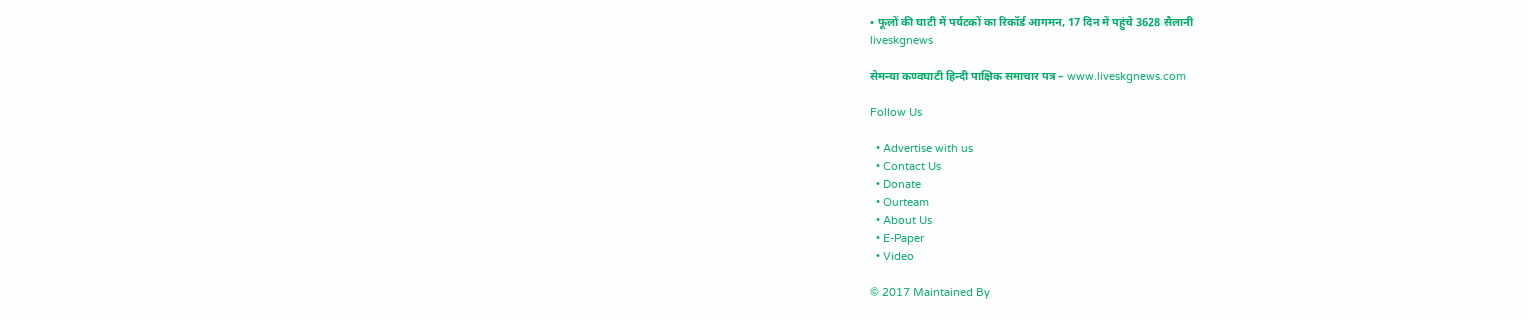• फूलों की घाटी में पर्यटकों का रिकॉर्ड आगमन, 17 दिन में पहुंचे 3628 सैलानी
liveskgnews

सेमन्या कण्वघाटी हिन्दी पाक्षिक समाचार पत्र – www.liveskgnews.com

Follow Us

  • Advertise with us
  • Contact Us
  • Donate
  • Ourteam
  • About Us
  • E-Paper
  • Video

© 2017 Maintained By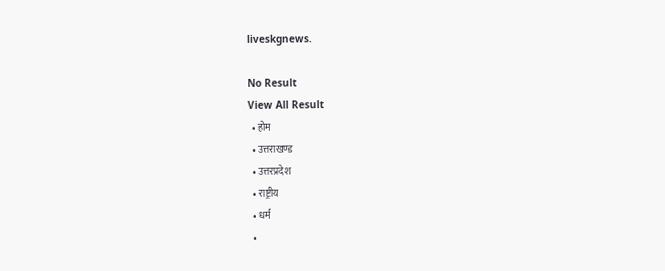liveskgnews.

No Result
View All Result
  • होम
  • उत्तराखण्ड
  • उत्तरप्रदेश
  • राष्ट्रीय
  • धर्म
  •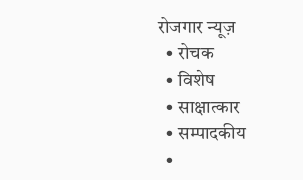रोजगार न्यूज़
  • रोचक
  • विशेष
  • साक्षात्कार
  • सम्पादकीय
  •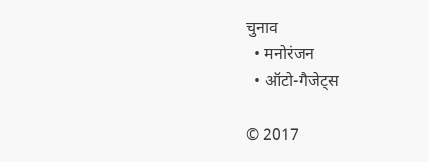चुनाव
  • मनोरंजन
  • ऑटो-गैजेट्स

© 2017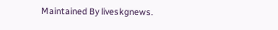Maintained By liveskgnews.